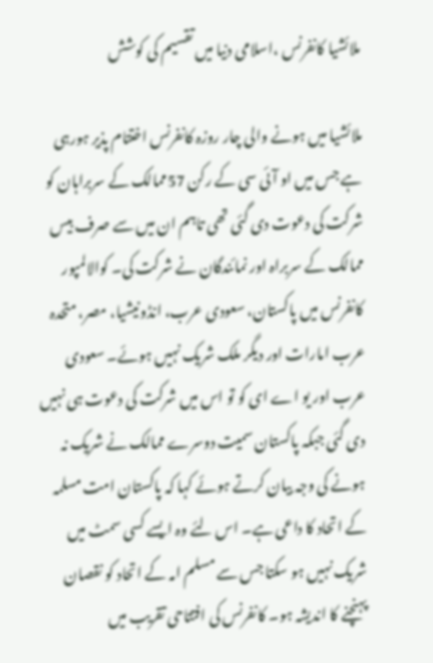ملائشیا کانفرنس ،اسلامی دنیا میں تقسیم کی کوشش

ملائشیا میں ہونے والی چار روزہ کانفرنس اختتام پذیر ہورہی ہے جس میں او آئی سی کے رکن 57ممالک کے سربراہان کو شرکت کی دعوت دی گئی تھی تاہم ان میں سے صرف بیس ممالک کے سربراہ اور نمائندگان نے شرکت کی۔ کوالالمپور کانفرنس میں پاکستان، سعودی عرب، انڈونیشیا، مصر، متحدہ عرب امارات اور دیگر ملک شریک نہیں ہوئے۔ سعودی عرب اور یو اے ای کو تو اس میں شرکت کی دعوت ہی نہیں دی گئی جبکہ پاکستان سمیت دوسرے ممالک نے شریک نہ ہونے کی وجہ بیان کرتے ہوئے کہا کہ پاکستان امت مسلمہ کے اتحاد کا داعی ہے۔ اس لئے وہ ایسے کسی سمٹ میں شریک نہیں ہو سکتا جس سے مسلم امہ کے اتحاد کو نقصان پہنچنے کا اندیشہ ہو۔ کانفرنس کی افتتاحی تقریب میں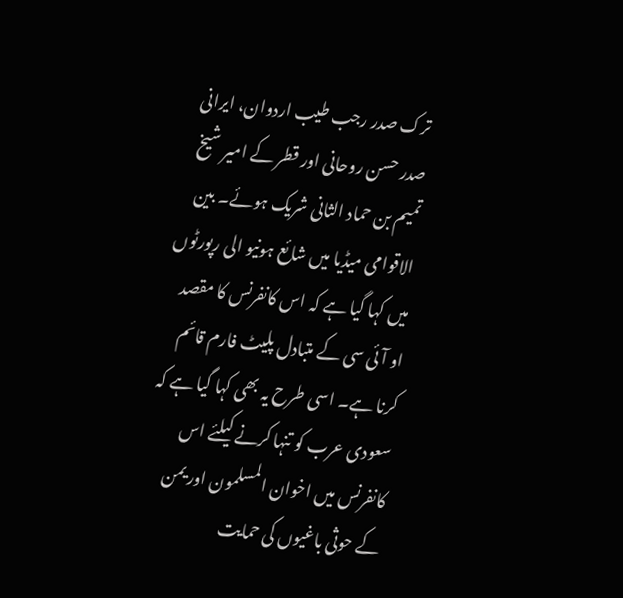ترک صدر رجب طیب اردوان، ایرانی صدر حسن روحانی اور قطر کے امیر شیخ تمیم بن حماد الثانی شریک ہوئے۔ بین الاقوامی میڈیا میں شائع ہونیو الی رپورٹوں میں کہا گیا ہے کہ اس کانفرنس کا مقصد او آئی سی کے متبادل پلیٹ فارم قائم کرنا ہے۔ اسی طرح یہ بھی کہا گیا ہے کہ سعودی عرب کو تنہا کرنے کیلئے اس کانفرنس میں اخوان المسلمون اور یمن کے حوثی باغیوں کی حمایت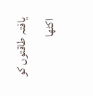یافتہ طاقتوں کو اکٹھا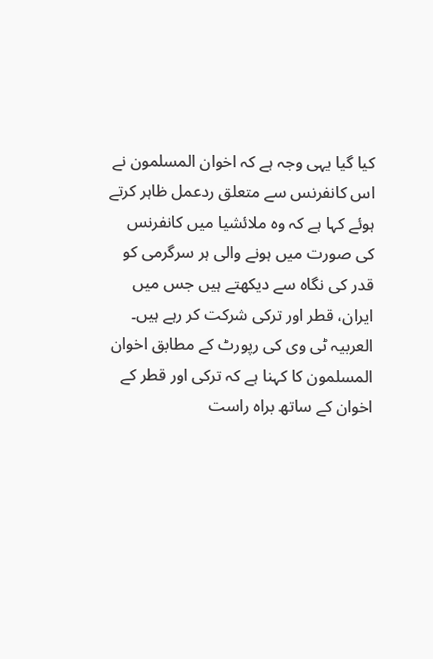کیا گیا یہی وجہ ہے کہ اخوان المسلمون نے اس کانفرنس سے متعلق ردعمل ظاہر کرتے ہوئے کہا ہے کہ وہ ملائشیا میں کانفرنس کی صورت میں ہونے والی ہر سرگرمی کو قدر کی نگاہ سے دیکھتے ہیں جس میں ایران، قطر اور ترکی شرکت کر رہے ہیں۔ العربیہ ٹی وی کی رپورٹ کے مطابق اخوان المسلمون کا کہنا ہے کہ ترکی اور قطر کے اخوان کے ساتھ براہ راست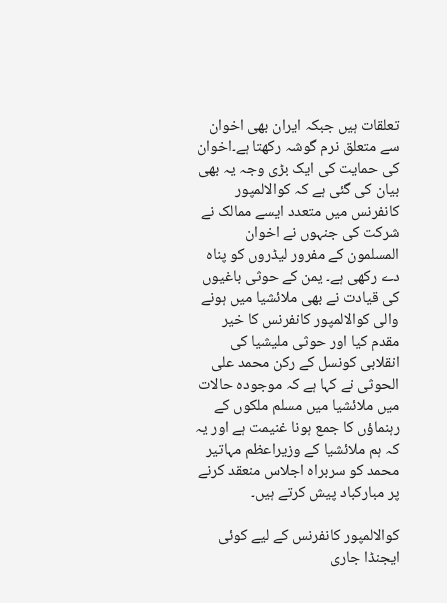تعلقات ہیں جبکہ ایران بھی اخوان سے متعلق نرم گوشہ رکھتا ہے۔اخوان کی حمایت کی ایک بڑی وجہ یہ بھی بیان کی گئی ہے کہ کوالالمپور کانفرنس میں متعدد ایسے ممالک نے شرکت کی جنہوں نے اخوان المسلمون کے مفرور لیڈروں کو پناہ دے رکھی ہے۔ یمن کے حوثی باغیوں کی قیادت نے بھی ملائشیا میں ہونے والی کوالالمپور کانفرنس کا خیر مقدم کیا اور حوثی ملیشیا کی انقلابی کونسل کے رکن محمد علی الحوثی نے کہا ہے کہ موجودہ حالات میں ملائشیا میں مسلم ملکوں کے رہنماؤں کا جمع ہونا غنیمت ہے اور یہ کہ ہم ملائشیا کے وزیراعظم مہاتیر محمد کو سربراہ اجلاس منعقد کرنے پر مبارکباد پیش کرتے ہیں۔

کوالالمپور کانفرنس کے لیے کوئی ایجنڈا جاری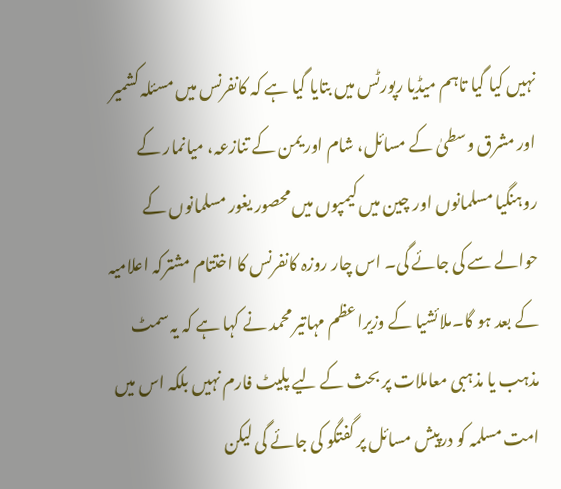نہیں کیا گیا تاہم میڈیا رپورٹس میں بتایا گیا ہے کہ کانفرنس میں مسئلہ کشمیر اور مشرق وسطیٰ کے مسائل، شام اور یمن کے تنازعہ، میانمار کے روہنگیا مسلمانوں اور چین میں کیمپوں میں محصور یغور مسلمانوں کے حوالے سے کی جائے گی۔ اس چار روزہ کانفرنس کا اختتام مشترکہ اعلامیہ کے بعد ہو گا۔ملائشیا کے وزیراعظم مہاتیر محمد نے کہا ہے کہ یہ سمٹ مذہب یا مذہبی معاملات پر بحث کے لیے پلیٹ فارم نہیں بلکہ اس میں امت مسلمہ کو درپیش مسائل پر گفتگو کی جائے گی لیکن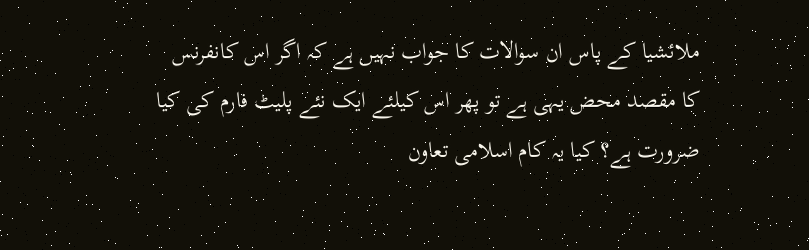ملائشیا کے پاس ان سوالات کا جواب نہیں ہے کہ اگر اس کانفرنس کا مقصد محض یہی ہے تو پھر اس کیلئے ایک نئے پلیٹ فارم کی کیا ضرورت ہے؟ کیا یہ کام اسلامی تعاون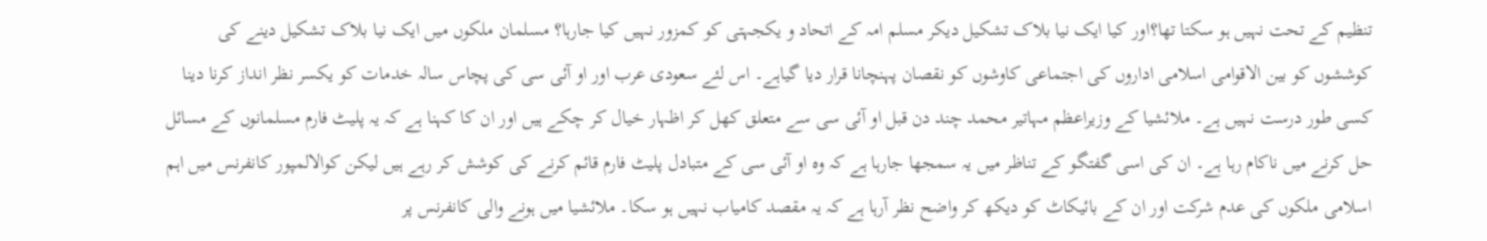تنظیم کے تحت نہیں ہو سکتا تھا؟اور کیا ایک نیا بلاک تشکیل دیکر مسلم امہ کے اتحاد و یکجہتی کو کمزور نہیں کیا جارہا؟ مسلمان ملکوں میں ایک نیا بلاک تشکیل دینے کی کوششوں کو بین الاقوامی اسلامی اداروں کی اجتماعی کاوشوں کو نقصان پہنچانا قرار دیا گیاہے۔ اس لئے سعودی عرب اور او آئی سی کی پچاس سالہ خدمات کو یکسر نظر انداز کرنا دینا کسی طور درست نہیں ہے۔ ملائشیا کے وزیراعظم مہاتیر محمد چند دن قبل او آئی سی سے متعلق کھل کر اظہار خیال کر چکے ہیں اور ان کا کہنا ہے کہ یہ پلیٹ فارم مسلمانوں کے مسائل حل کرنے میں ناکام رہا ہے۔ ان کی اسی گفتگو کے تناظر میں یہ سمجھا جارہا ہے کہ وہ او آئی سی کے متبادل پلیٹ فارم قائم کرنے کی کوشش کر رہے ہیں لیکن کوالالمپور کانفرنس میں اہم اسلامی ملکوں کی عدم شرکت اور ان کے بائیکاٹ کو دیکھ کر واضح نظر آرہا ہے کہ یہ مقصد کامیاب نہیں ہو سکا۔ ملائشیا میں ہونے والی کانفرنس پر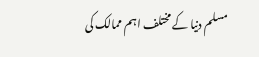مسلم دنیا کے مختلف اہم ممالک کی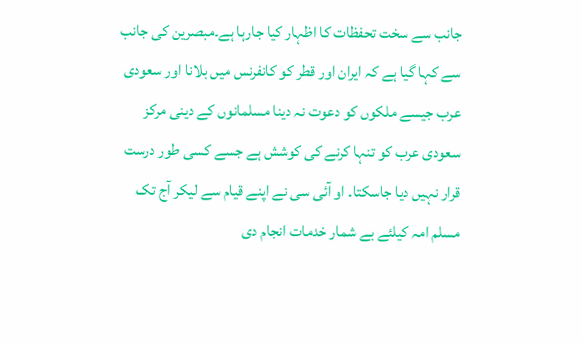جانب سے سخت تحفظات کا اظہار کیا جارہا ہے۔مبصرین کی جانب سے کہا گیا ہے کہ ایران اور قطر کو کانفرنس میں بلانا اور سعودی عرب جیسے ملکوں کو دعوت نہ دینا مسلمانوں کے دینی مرکز سعودی عرب کو تنہا کرنے کی کوشش ہے جسے کسی طور درست قرار نہیں دیا جاسکتا۔ او آئی سی نے اپنے قیام سے لیکر آج تک مسلم امہ کیلئے بے شمار خدمات انجام دی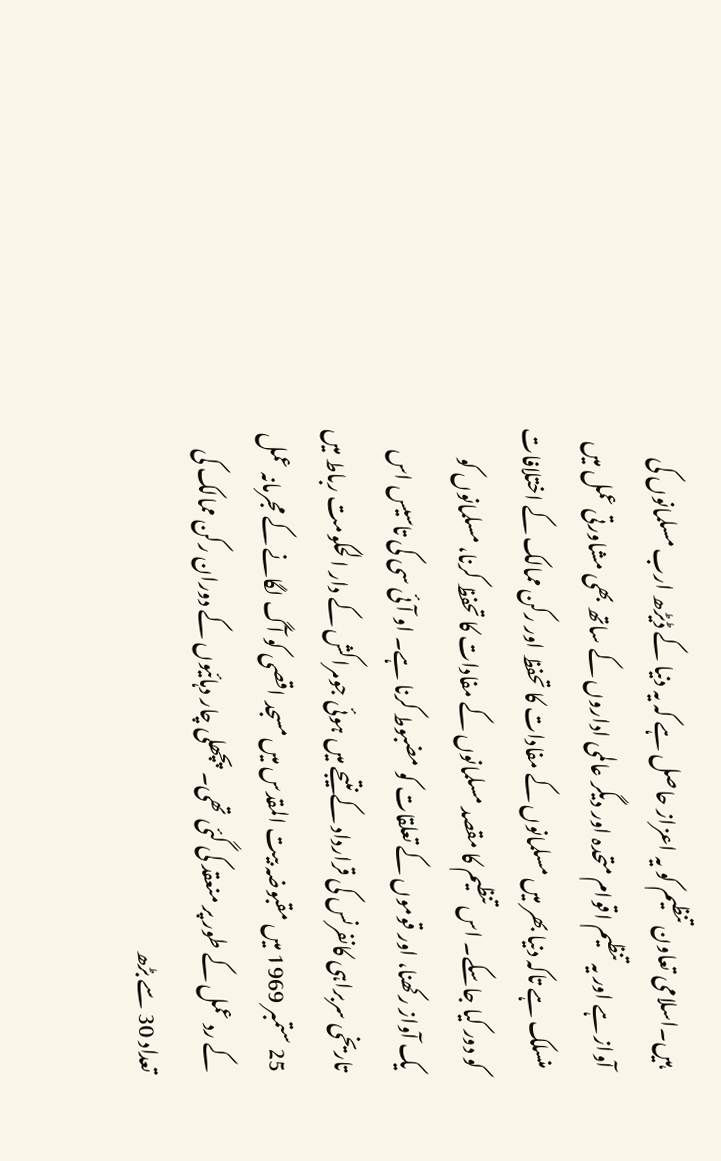ہیں۔اسلامی تعاون تنظیم کو یہ اعزاز حاصل ہے کہ یہ دنیا کے ڈیڑھ ارب مسلمانوں کی آواز ہے اور یہ تنظیم اقوام متحدہ اور دیگر عالمی اداروں کے ساتھ بھی مشاورتی عمل میں منسلک ہے تاکہ دنیا بھر میں مسلمانوں کے مفادات کا تحفظ اور رکن ممالک کے اختلافات کو دور کیا جاسکے۔ اس تنظیم کا مقصد مسلمانوں کے مفادات کا تحفظ کرنا، مسلمانوں کو یک آواز رکھنا، اور قوموں کے تعلقات کو مضبوط کرنا ہے۔ او آئی سی کی تاسیس اس تاریخی سربراہی کانفرنس کی قرارداد کے نتیجے میں ہوئی جومراکش کے دار الحکومت رباط میں 25 ستمبر 1969 میں مقبوضہ بیت المقدس میں مسجد اقصی کو آگ لگانے کے مجرمانہ عمل کے رد عمل کے طور پر منعقد کی گئی تھی۔ پچھلی چار دہائیوں کے دوران رکن ممالک کی تعداد 30 سے بڑھ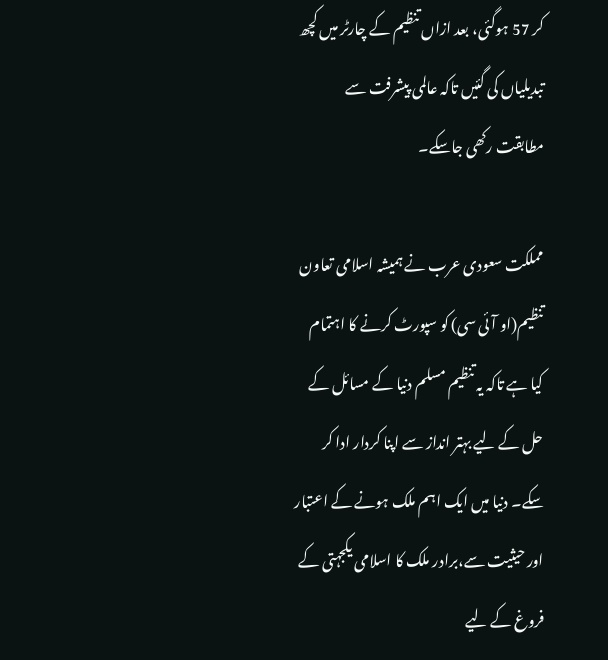کر 57 ہوگئی، بعد ازاں تنظیم کے چارٹر میں کچھ تبدیلیاں کی گئیں تاکہ عالمی پیشرفت سے مطابقت رکھی جاسکے۔

مملکت سعودی عرب نے ہمیشہ اسلامی تعاون تنظیم(او آئی سی) کو سپورٹ کرنے کا اہتمام کیا ہے تاکہ یہ تنظیم مسلم دنیا کے مسائل کے حل کے لیے بہتر انداز سے اپنا کردار ادا کر سکے۔ دنیا میں ایک اہم ملک ہونے کے اعتبار اور حیثیت سے،برادر ملک کا اسلامی یکجہتی کے فروغ کے لیے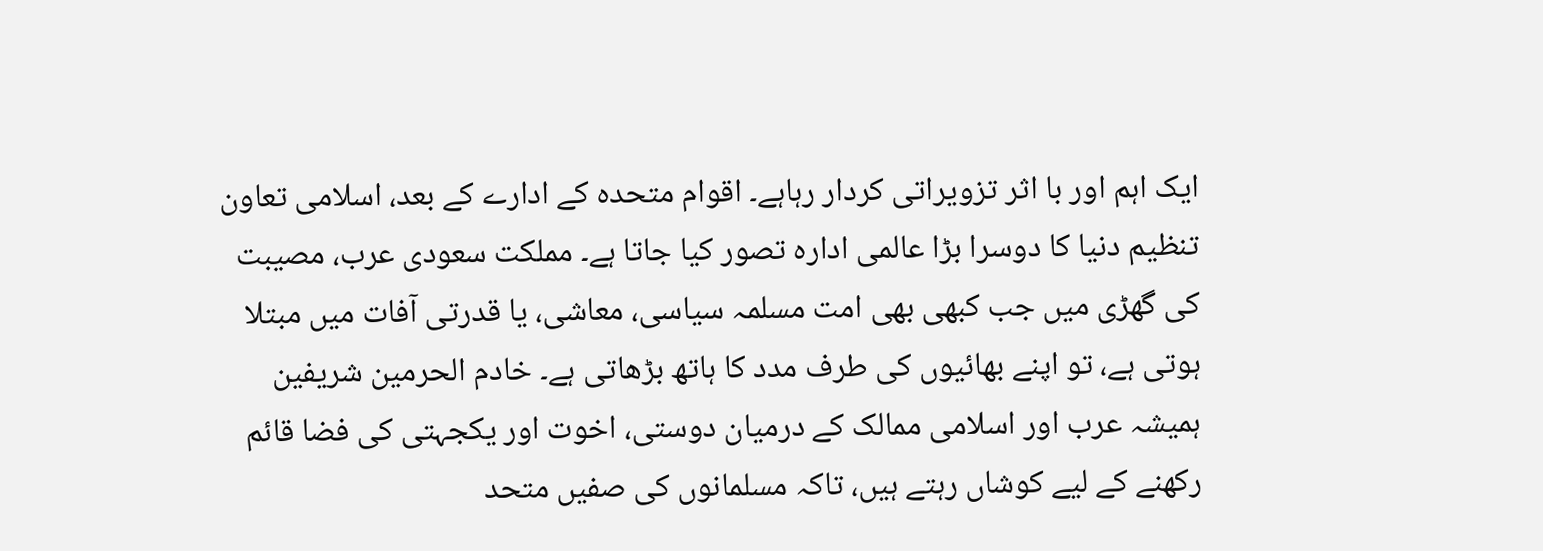ایک اہم اور با اثر تزویراتی کردار رہاہے۔ اقوام متحدہ کے ادارے کے بعد، اسلامی تعاون تنظیم دنیا کا دوسرا بڑا عالمی ادارہ تصور کیا جاتا ہے۔ مملکت سعودی عرب، مصیبت کی گھڑی میں جب کبھی بھی امت مسلمہ سیاسی، معاشی، یا قدرتی آفات میں مبتلا ہوتی ہے، تو اپنے بھائیوں کی طرف مدد کا ہاتھ بڑھاتی ہے۔ خادم الحرمین شریفین ہمیشہ عرب اور اسلامی ممالک کے درمیان دوستی، اخوت اور یکجہتی کی فضا قائم رکھنے کے لیے کوشاں رہتے ہیں، تاکہ مسلمانوں کی صفیں متحد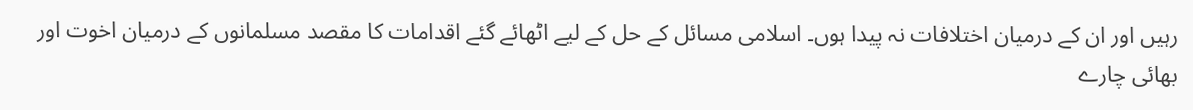رہیں اور ان کے درمیان اختلافات نہ پیدا ہوں۔ اسلامی مسائل کے حل کے لیے اٹھائے گئے اقدامات کا مقصد مسلمانوں کے درمیان اخوت اور بھائی چارے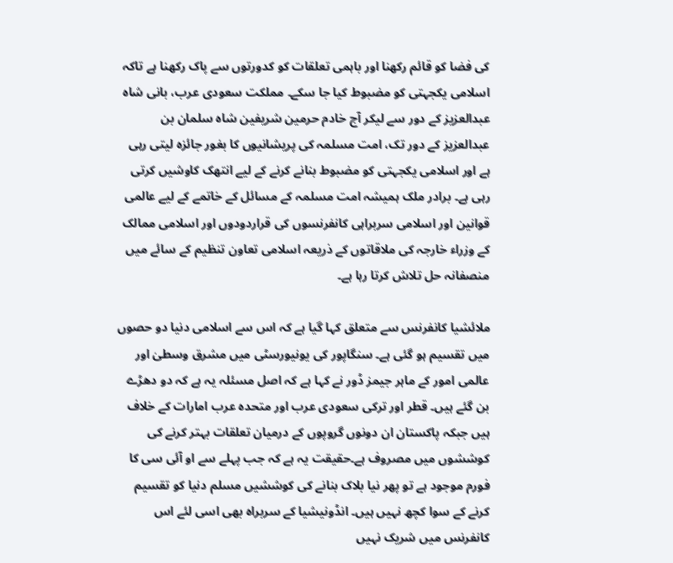کی فضا کو قائم رکھنا اور باہمی تعلقات کو کدورتوں سے پاک رکھنا ہے تاکہ اسلامی یکجہتی کو مضبوط کیا جا سکے۔ مملکت سعودی عرب، بانی شاہ عبدالعزیز کے دور سے لیکر آج خادم حرمین شریفین شاہ سلمان بن عبدالعزیز کے دور تک، امت مسلمہ کی پریشانیوں کا بغور جائزہ لیتی رہی ہے اور اسلامی یکجہتی کو مضبوط بنانے کرنے کے لیے انتھک کاوشیں کرتی رہی ہے۔ برادر ملک ہمیشہ امت مسلمہ کے مسائل کے خاتمے کے لیے عالمی قوانین اور اسلامی سربراہی کانفرنسوں کی قراردودوں اور اسلامی ممالک کے وزراء خارجہ کی ملاقاتوں کے ذریعہ اسلامی تعاون تنظیم کے سائے میں منصفانہ حل تلاش کرتا رہا ہے۔

ملائشیا کانفرنس سے متعلق کہا گیا ہے کہ اس سے اسلامی دنیا دو حصوں میں تقسیم ہو گئی ہے۔ سنگاپور کی یونیورسٹی میں مشرق وسطیٰ اور عالمی امور کے ماہر جیمز ڈور نے کہا ہے کہ اصل مسئلہ یہ ہے کہ دو دھڑے بن گئے ہیں۔ قطر اور ترکی سعودی عرب اور متحدہ عرب امارات کے خلاف ہیں جبکہ پاکستان ان دونوں گروپوں کے درمیان تعلقات بہتر کرنے کی کوششوں میں مصروف ہے۔حقیقت یہ ہے کہ جب پہلے سے او آئی سی کا فورم موجود ہے تو پھر نیا بلاک بنانے کی کوششیں مسلم دنیا کو تقسیم کرنے کے سوا کچھ نہیں ہیں۔ انڈونیشیا کے سربراہ بھی اسی لئے اس کانفرنس میں شریک نہیں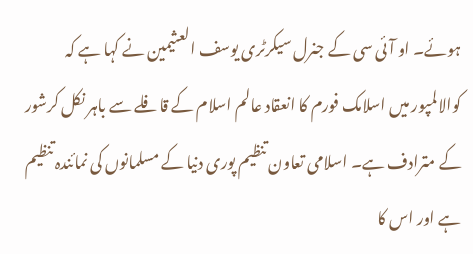ہوئے۔ او آئی سی کے جنرل سیکرٹری یوسف العثیمین نے کہا ہے کہ کوالالمپور میں اسلامک فورم کا انعقاد عالم اسلام کے قافلے سے باہر نکل کرشور کے مترادف ہے۔ اسلامی تعاون تنظیم پوری دنیا کے مسلمانوں کی نمائندہ تنظیم ہے اور اس کا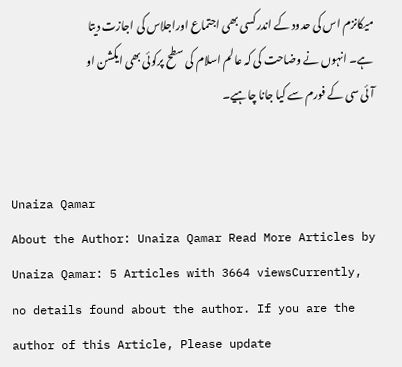میکانزم اس کی حدود کے اندرکسی بھی اجتماع اوراجلاس کی اجازت دیتا ہے۔ انہوں نے وضاحت کی کہ عالم اسلام کی سطح پرکوئی بھی ایکشن او آئی سی کے فورم سے کیا جانا چاہیے۔


Unaiza Qamar
About the Author: Unaiza Qamar Read More Articles by Unaiza Qamar: 5 Articles with 3664 viewsCurrently, no details found about the author. If you are the author of this Article, Please update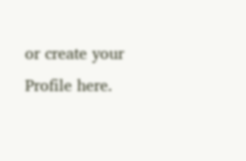or create your Profile here.